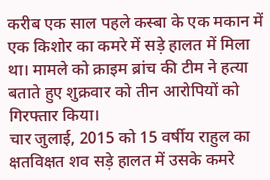करीब एक साल पहले कस्बा के एक मकान में एक किशोर का कमरे में सड़े हालत में मिला था। मामले को क्राइम ब्रांच की टीम ने हत्या बताते हुए शुक्रवार को तीन आरोपियों को गिरफ्तार किया।
चार जुलाई, 2015 को 15 वर्षीय राहुल का क्षतविक्षत शव सड़े हालत में उसके कमरे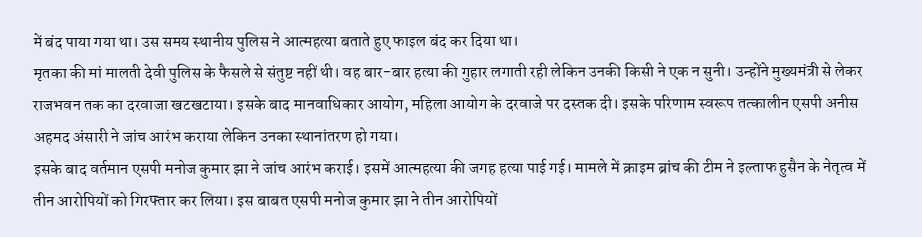में बंद पाया गया था। उस समय स्थानीय पुलिस ने आत्महत्या बताते हुए फाइल बंद कर दिया था।
मृतका की मां मालती देवी पुलिस के फैसले से संतुष्ट नहीं थी। वह बार-बार हत्या की गुहार लगाती रही लेकिन उनकी किसी ने एक न सुनी। उन्होंने मुख्यमंत्री से लेकर राजभवन तक का दरवाजा खटखटाया। इसके बाद मानवाधिकार आयोग, महिला आयोग के दरवाजे पर दस्तक दी। इसके परिणाम स्वरूप तत्कालीन एसपी अनीस अहमद अंसारी ने जांच आरंभ कराया लेकिन उनका स्थानांतरण हो गया।
इसके बाद वर्तमान एसपी मनोज कुमार झा ने जांच आरंभ कराई। इसमें आत्महत्या की जगह हत्या पाई गई। मामले में क्राइम ब्रांच की टीम ने इल्ताफ हुसैन के नेतृत्व में तीन आरोपियों को गिरफ्तार कर लिया। इस बाबत एसपी मनोज कुमार झा ने तीन आरोपियों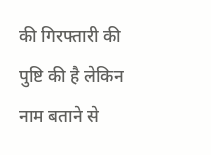की गिरफ्तारी की पुष्टि की है लेकिन नाम बताने से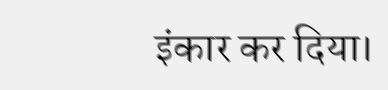इंकार कर दिया।